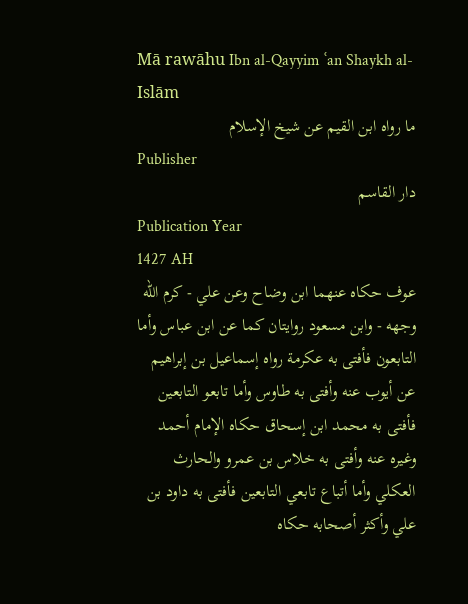Mā rawāhu Ibn al-Qayyim ʿan Shaykh al-Islām
ما رواه ابن القيم عن شيخ الإسلام
Publisher
دار القاسم
Publication Year
1427 AH
عوف حكاه عنهما ابن وضاح وعن علي - كرم الله وجهه - وابن مسعود روايتان كما عن ابن عباس وأما التابعون فأفتى به عكرمة رواه إسماعيل بن إبراهيم عن أيوب عنه وأفتى به طاوس وأما تابعو التابعين فأفتى به محمد ابن إسحاق حكاه الإمام أحمد وغيره عنه وأفتى به خلاس بن عمرو والحارث العكلي وأما أتباع تابعي التابعين فأفتى به داود بن علي وأكثر أصحابه حكاه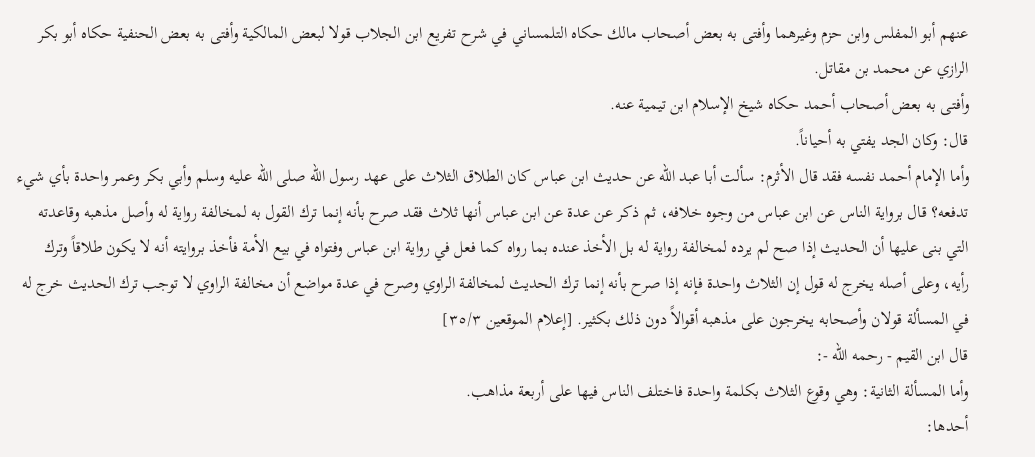عنهم أبو المفلس وابن حزم وغيرهما وأفتى به بعض أصحاب مالك حكاه التلمساني في شرح تفريع ابن الجلاب قولا لبعض المالكية وأفتى به بعض الحنفية حكاه أبو بكر الرازي عن محمد بن مقاتل.
وأفتى به بعض أصحاب أحمد حكاه شيخ الإسلام ابن تيمية عنه.
قال: وكان الجد يفتي به أحياناً.
وأما الإمام أحمد نفسه فقد قال الأثرم: سألت أبا عبد الله عن حديث ابن عباس كان الطلاق الثلاث على عهد رسول الله صلى الله عليه وسلم وأبي بكر وعمر واحدة بأي شيء تدفعه؟ قال برواية الناس عن ابن عباس من وجوه خلافه، ثم ذكر عن عدة عن ابن عباس أنها ثلاث فقد صرح بأنه إنما ترك القول به لمخالفة رواية له وأصل مذهبه وقاعدته التي بنى عليها أن الحديث إذا صح لم يرده لمخالفة رواية له بل الأخذ عنده بما رواه كما فعل في رواية ابن عباس وفتواه في بيع الأمة فأخذ بروايته أنه لا يكون طلاقاً وترك رأيه، وعلى أصله يخرج له قول إن الثلاث واحدة فإنه إذا صرح بأنه إنما ترك الحديث لمخالفة الراوي وصرح في عدة مواضع أن مخالفة الراوي لا توجب ترك الحديث خرج له في المسألة قولان وأصحابه يخرجون على مذهبه أقوالاً دون ذلك بكثير. [إعلام الموقعين ٣٥/٣]
قال ابن القيم - رحمه الله -:
وأما المسألة الثانية: وهي وقوع الثلاث بكلمة واحدة فاختلف الناس فيها على أربعة مذاهب.
أحدها: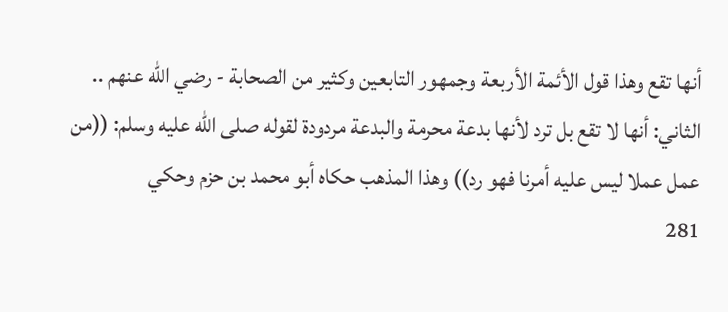أنها تقع وهذا قول الأئمة الأربعة وجمهور التابعين وكثير من الصحابة - رضي الله عنهم ..
الثاني: أنها لا تقع بل ترد لأنها بدعة محرمة والبدعة مردودة لقوله صلى الله عليه وسلم: ((من عمل عملا ليس عليه أمرنا فهو رد)) وهذا المذهب حكاه أبو محمد بن حزم وحكي
281